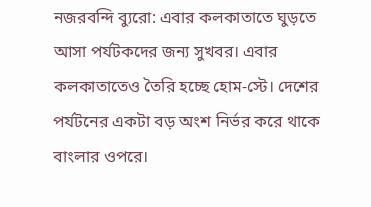নজরবন্দি ব্যুরো: এবার কলকাতাতে ঘুড়তে আসা পর্যটকদের জন্য সুখবর। এবার কলকাতাতেও তৈরি হচ্ছে হোম-স্টে। দেশের পর্যটনের একটা বড় অংশ নির্ভর করে থাকে বাংলার ওপরে।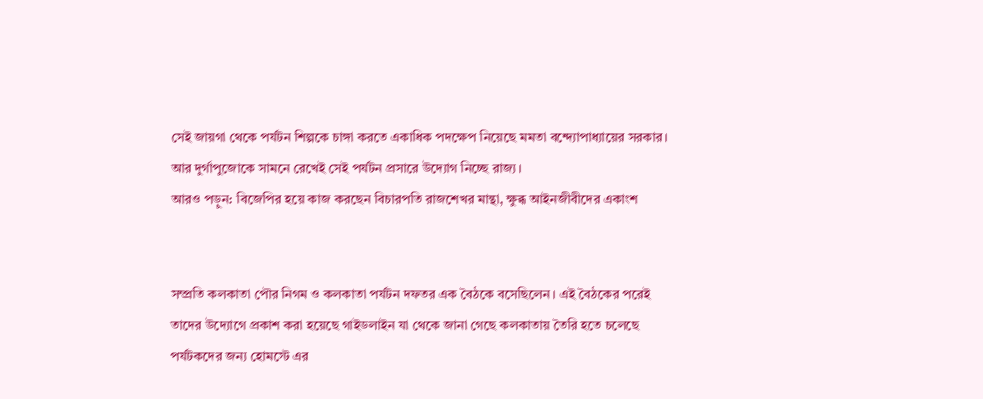সেই জায়গা থেকে পর্যটন শিল্পকে চাঙ্গা করতে একাধিক পদক্ষেপ নিয়েছে মমতা বন্দ্যোপাধ্যায়ের সরকার। আর দুর্গাপুজোকে সামনে রেখেই সেই পর্যটন প্রসারে উদ্যোগ নিচ্ছে রাজ্য।
আরও পড়ুন: বিজেপির হয়ে কাজ করছেন বিচারপতি রাজশেখর মান্থা, ক্ষুব্ধ আইনজীবীদের একাংশ


সম্প্রতি কলকাতা পৌর নিগম ও কলকাতা পর্যটন দফতর এক বৈঠকে বসেছিলেন। এই বৈঠকের পরেই তাদের উদ্যোগে প্রকাশ করা হয়েছে গাইডলাইন যা থেকে জানা গেছে কলকাতায় তৈরি হতে চলেছে পর্যটকদের জন্য হোমস্টে এর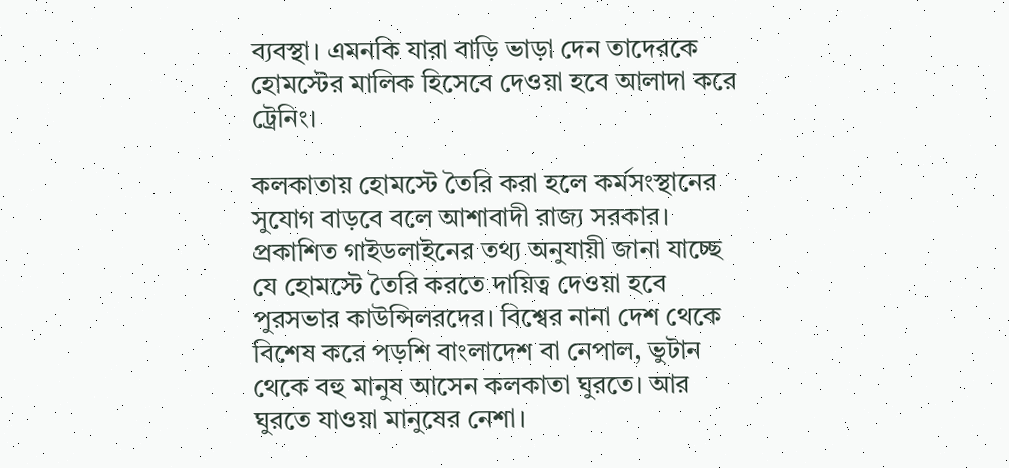ব্যবস্থা। এমনকি যারা বাড়ি ভাড়া দেন তাদেরকে হোমস্টের মালিক হিসেবে দেওয়া হবে আলাদা করে ট্রেনিং।

কলকাতায় হোমস্টে তৈরি করা হলে কর্মসংস্থানের সুযোগ বাড়বে বলে আশাবাদী রাজ্য সরকার। প্রকাশিত গাইডলাইনের তথ্য অনুযায়ী জানা যাচ্ছে যে হোমস্টে তৈরি করতে দায়িত্ব দেওয়া হবে পুরসভার কাউন্সিলরদের। বিশ্বের নানা দেশ থেকে বিশেষ করে পড়শি বাংলাদেশ বা নেপাল, ভুটান থেকে বহু মানুষ আসেন কলকাতা ঘুরতে। আর ঘুরতে যাওয়া মানুষের নেশা।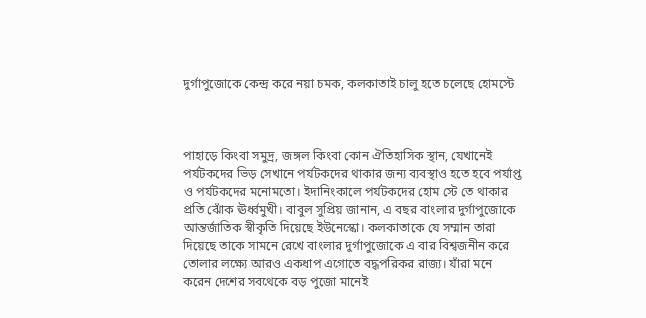দুর্গাপুজোকে কেন্দ্র করে নয়া চমক, কলকাতাই চালু হতে চলেছে হোমস্টে



পাহাড়ে কিংবা সমুদ্র, জঙ্গল কিংবা কোন ঐতিহাসিক স্থান, যেখানেই পর্যটকদের ভিড় সেখানে পর্যটকদের থাকার জন্য ব্যবস্থাও হতে হবে পর্যাপ্ত ও পর্যটকদের মনোমতো। ইদানিংকালে পর্যটকদের হোম স্টে তে থাকার প্রতি ঝোঁক ঊর্ধ্বমুখী। বাবুল সুপ্রিয় জানান, এ বছর বাংলার দুর্গাপুজোকে আন্তর্জাতিক স্বীকৃতি দিয়েছে ইউনেস্কো। কলকাতাকে যে সম্মান তারা দিয়েছে তাকে সামনে রেখে বাংলার দুর্গাপুজোকে এ বার বিশ্বজনীন করে তোলার লক্ষ্যে আরও একধাপ এগোতে বদ্ধপরিকর রাজ্য। যাঁরা মনে করেন দেশের সবথেকে বড় পুজো মানেই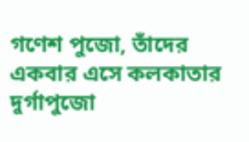গণেশ পুজো, তাঁদের একবার এসে কলকাতার দুর্গাপুজো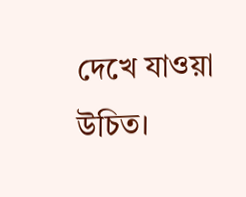দেখে যাওয়া উচিত।